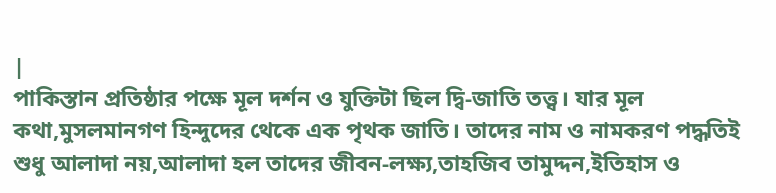|
পাকিস্তান প্রতিষ্ঠার পক্ষে মূল দর্শন ও যুক্তিটা ছিল দ্বি-জাতি তত্ত্ব। যার মূল কথা,মুসলমানগণ হিন্দুদের থেকে এক পৃথক জাতি। তাদের নাম ও নামকরণ পদ্ধতিই শুধু আলাদা নয়,আলাদা হল তাদের জীবন-লক্ষ্য,তাহজিব তামুদ্দন,ইতিহাস ও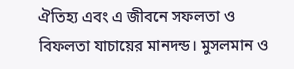ঐতিহ্য এবং এ জীবনে সফলতা ও বিফলতা যাচায়ের মানদন্ড। মুসলমান ও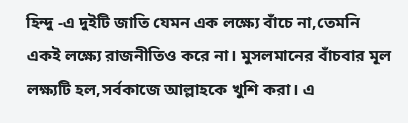হিন্দু -এ দুইটি জাতি যেমন এক লক্ষ্যে বাঁচে না,তেমনি একই লক্ষ্যে রাজনীতিও করে না। মুসলমানের বাঁচবার মূল লক্ষ্যটি হল,সর্বকাজে আল্লাহকে খুশি করা। এ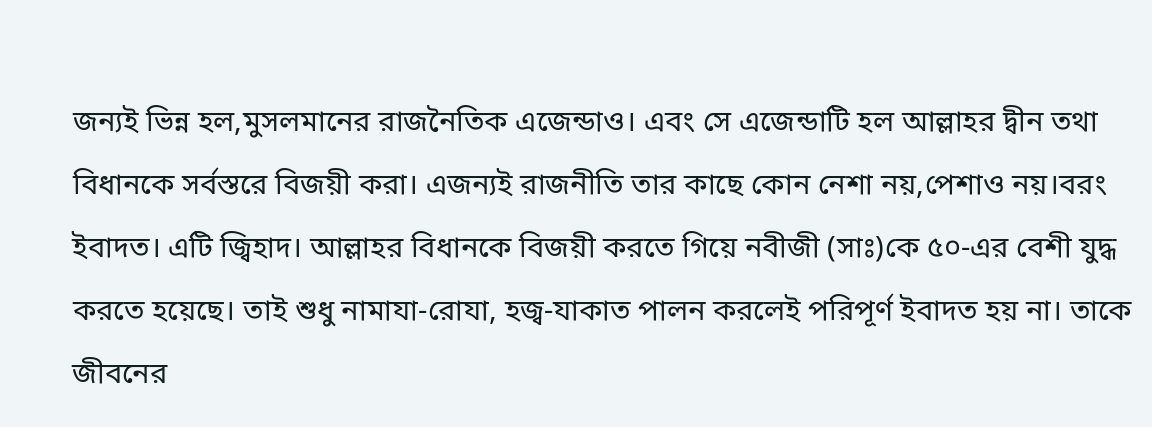জন্যই ভিন্ন হল,মুসলমানের রাজনৈতিক এজেন্ডাও। এবং সে এজেন্ডাটি হল আল্লাহর দ্বীন তথা বিধানকে সর্বস্তরে বিজয়ী করা। এজন্যই রাজনীতি তার কাছে কোন নেশা নয়,পেশাও নয়।বরং ইবাদত। এটি জ্বিহাদ। আল্লাহর বিধানকে বিজয়ী করতে গিয়ে নবীজী (সাঃ)কে ৫০-এর বেশী যুদ্ধ করতে হয়েছে। তাই শুধু নামাযা-রোযা, হজ্ব-যাকাত পালন করলেই পরিপূর্ণ ইবাদত হয় না। তাকে জীবনের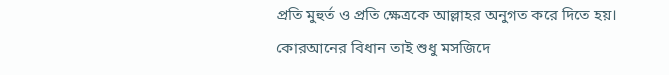প্রতি মুহুর্ত ও প্রতি ক্ষেত্রকে আল্লাহর অনুগত করে দিতে হয়। কোরআনের বিধান তাই শুধু মসজিদে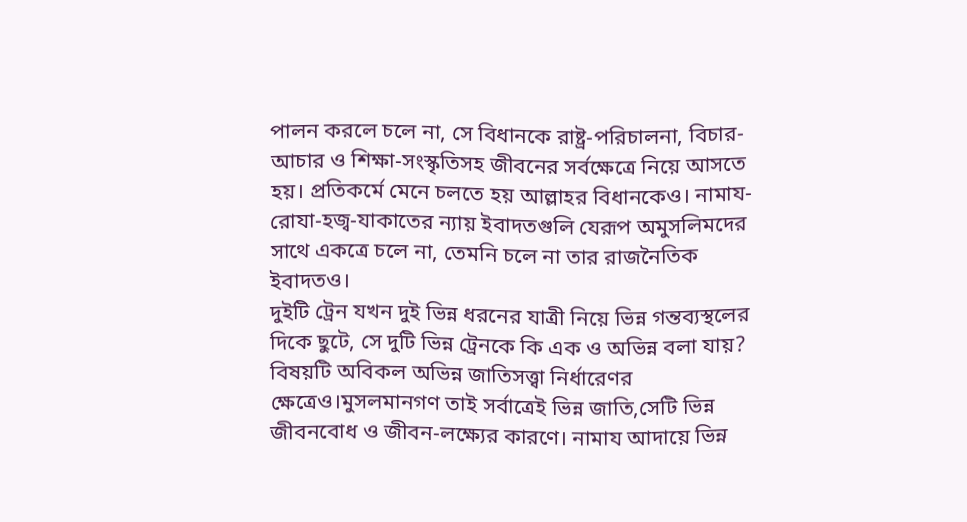পালন করলে চলে না, সে বিধানকে রাষ্ট্র-পরিচালনা, বিচার-আচার ও শিক্ষা-সংস্কৃতিসহ জীবনের সর্বক্ষেত্রে নিয়ে আসতে হয়। প্রতিকর্মে মেনে চলতে হয় আল্লাহর বিধানকেও। নামায-রোযা-হজ্ব-যাকাতের ন্যায় ইবাদতগুলি যেরূপ অমুসলিমদের সাথে একত্রে চলে না, তেমনি চলে না তার রাজনৈতিক ইবাদতও।
দুইটি ট্রেন যখন দুই ভিন্ন ধরনের যাত্রী নিয়ে ভিন্ন গন্তব্যস্থলের দিকে ছুটে, সে দুটি ভিন্ন ট্রেনকে কি এক ও অভিন্ন বলা যায়? বিষয়টি অবিকল অভিন্ন জাতিসত্ত্বা নির্ধারেণর ক্ষেত্রেও।মুসলমানগণ তাই সর্বাত্রেই ভিন্ন জাতি,সেটি ভিন্ন জীবনবোধ ও জীবন-লক্ষ্যের কারণে। নামায আদায়ে ভিন্ন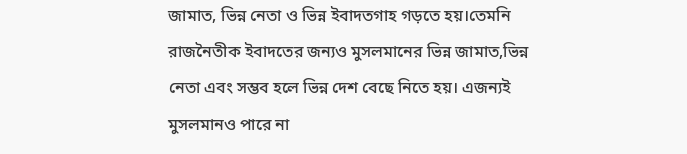জামাত, ভিন্ন নেতা ও ভিন্ন ইবাদতগাহ গড়তে হয়।তেমনি রাজনৈতীক ইবাদতের জন্যও মুসলমানের ভিন্ন জামাত,ভিন্ন নেতা এবং সম্ভব হলে ভিন্ন দেশ বেছে নিতে হয়। এজন্যই মুসলমানও পারে না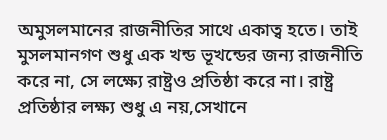অমুসলমানের রাজনীতির সাথে একাত্ব হতে। তাই মুসলমানগণ শুধু এক খন্ড ভূখন্ডের জন্য রাজনীতি করে না, সে লক্ষ্যে রাষ্ট্রও প্রতিষ্ঠা করে না। রাষ্ট্র প্রতিষ্ঠার লক্ষ্য শুধু এ নয়,সেখানে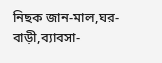নিছক জান-মাল,ঘর-বাড়ী,ব্যাবসা-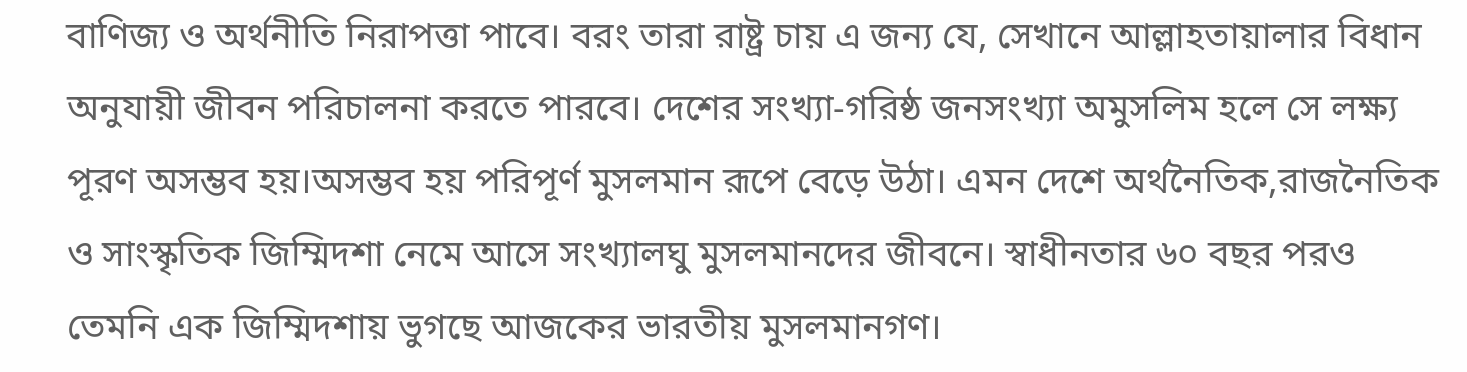বাণিজ্য ও অর্থনীতি নিরাপত্তা পাবে। বরং তারা রাষ্ট্র চায় এ জন্য যে, সেখানে আল্লাহতায়ালার বিধান অনুযায়ী জীবন পরিচালনা করতে পারবে। দেশের সংখ্যা-গরিষ্ঠ জনসংখ্যা অমুসলিম হলে সে লক্ষ্য পূরণ অসম্ভব হয়।অসম্ভব হয় পরিপূর্ণ মুসলমান রূপে বেড়ে উঠা। এমন দেশে অর্থনৈতিক,রাজনৈতিক ও সাংস্কৃতিক জিম্মিদশা নেমে আসে সংখ্যালঘু মুসলমানদের জীবনে। স্বাধীনতার ৬০ বছর পরও তেমনি এক জিম্মিদশায় ভুগছে আজকের ভারতীয় মুসলমানগণ।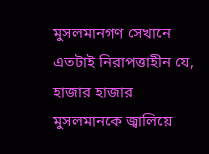মুসলমানগণ সেখানে এতটাই নিরাপত্তাহীন যে, হাজার হাজার মুসলমানকে জ্বালিয়ে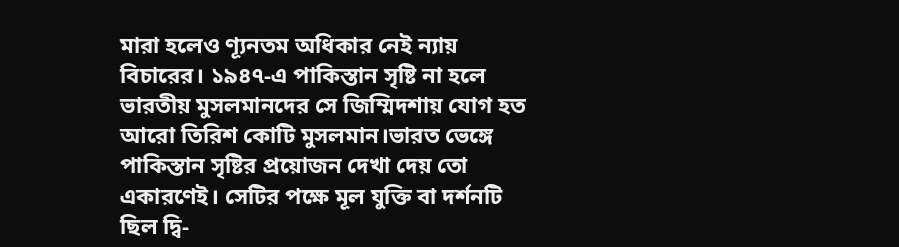মারা হলেও ণ্যূনতম অধিকার নেই ন্যায় বিচারের। ১৯৪৭-এ পাকিস্তান সৃষ্টি না হলে ভারতীয় মুসলমানদের সে জিম্মিদশায় যোগ হত আরো তিরিশ কোটি মুসলমান।ভারত ভেঙ্গে পাকিস্তান সৃষ্টির প্রয়োজন দেখা দেয় তো একারণেই। সেটির পক্ষে মূল যুক্তি বা দর্শনটি ছিল দ্বি-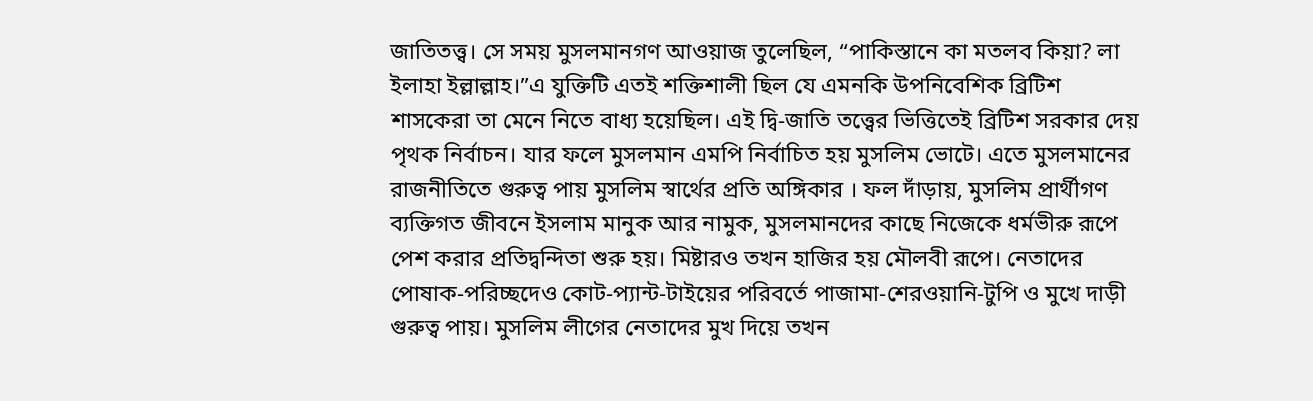জাতিতত্ত্ব। সে সময় মুসলমানগণ আওয়াজ তুলেছিল, “পাকিস্তানে কা মতলব কিয়া? লা ইলাহা ইল্লাল্লাহ।”এ যুক্তিটি এতই শক্তিশালী ছিল যে এমনকি উপনিবেশিক ব্রিটিশ শাসকেরা তা মেনে নিতে বাধ্য হয়েছিল। এই দ্বি-জাতি তত্ত্বের ভিত্তিতেই ব্রিটিশ সরকার দেয় পৃথক নির্বাচন। যার ফলে মুসলমান এমপি নির্বাচিত হয় মুসলিম ভোটে। এতে মুসলমানের রাজনীতিতে গুরুত্ব পায় মুসলিম স্বার্থের প্রতি অঙ্গিকার । ফল দাঁড়ায়, মুসলিম প্রার্থীগণ ব্যক্তিগত জীবনে ইসলাম মানুক আর নামুক, মুসলমানদের কাছে নিজেকে ধর্মভীরু রূপে পেশ করার প্রতিদ্বন্দিতা শুরু হয়। মিষ্টারও তখন হাজির হয় মৌলবী রূপে। নেতাদের পোষাক-পরিচ্ছদেও কোট-প্যান্ট-টাইয়ের পরিবর্তে পাজামা-শেরওয়ানি-টুপি ও মুখে দাড়ী গুরুত্ব পায়। মুসলিম লীগের নেতাদের মুখ দিয়ে তখন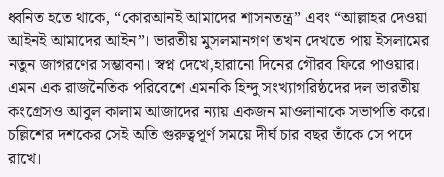ধ্বনিত হতে থাকে, “কোরআনই আমাদের শাসনতন্ত্র” এবং “আল্লাহর দেওয়া আইনই আমাদের আইন”। ভারতীয় মুসলমানগণ তখন দেখতে পায় ইসলামের নতুন জাগরণের সম্ভাবনা। স্বপ্ন দেখে,হারানো দিনের গৌরব ফিরে পাওয়ার। এমন এক রাজনৈতিক পরিবেশে এমনকি হিন্দু সংখ্যাগরিষ্ঠদের দল ভারতীয় কংগ্রেসও আবুল কালাম আজাদের ন্যায় একজন মাওলানাকে সভাপতি করে। চল্লিশের দশকের সেই অতি গুরুত্বপূর্ণ সময়ে দীর্ঘ চার বছর তাঁকে সে পদে রাখে।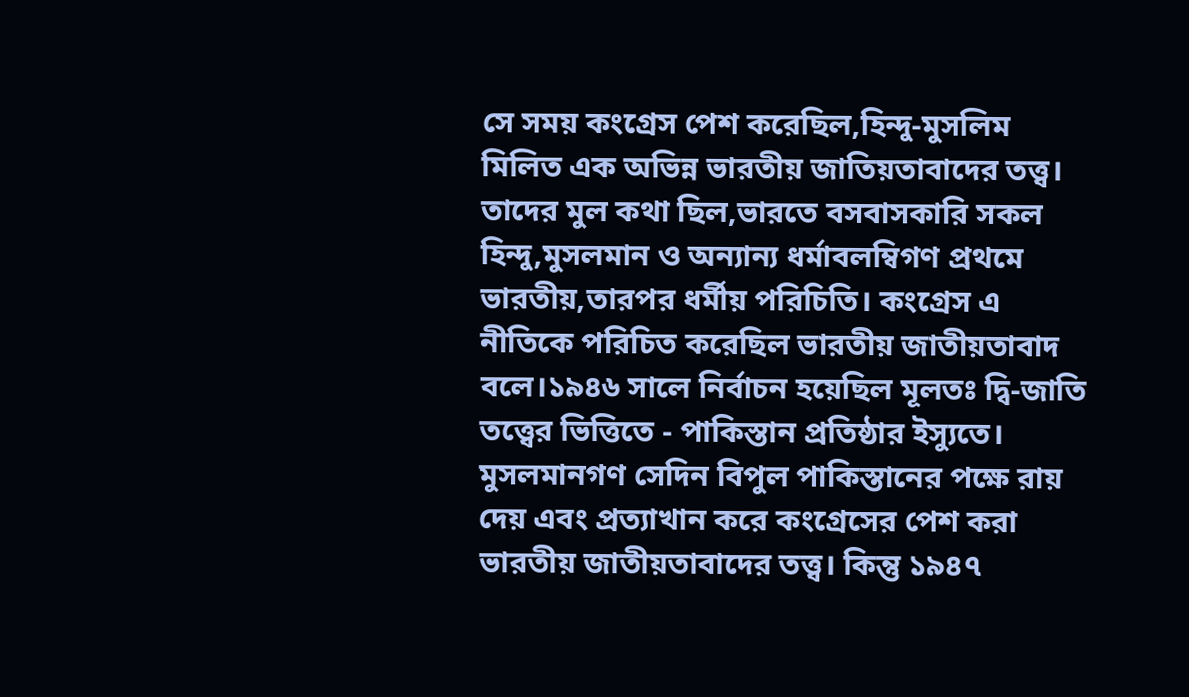সে সময় কংগ্রেস পেশ করেছিল,হিন্দু-মুসলিম মিলিত এক অভিন্ন ভারতীয় জাতিয়তাবাদের তত্ত্ব। তাদের মুল কথা ছিল,ভারতে বসবাসকারি সকল হিন্দু,মুসলমান ও অন্যান্য ধর্মাবলম্বিগণ প্রথমে ভারতীয়,তারপর ধর্মীয় পরিচিতি। কংগ্রেস এ নীতিকে পরিচিত করেছিল ভারতীয় জাতীয়তাবাদ বলে।১৯৪৬ সালে নির্বাচন হয়েছিল মূলতঃ দ্বি-জাতি তত্ত্বের ভিত্তিতে - পাকিস্তান প্রতিষ্ঠার ইস্যুতে। মুসলমানগণ সেদিন বিপুল পাকিস্তানের পক্ষে রায় দেয় এবং প্রত্যাখান করে কংগ্রেসের পেশ করা ভারতীয় জাতীয়তাবাদের তত্ত্ব। কিন্তু ১৯৪৭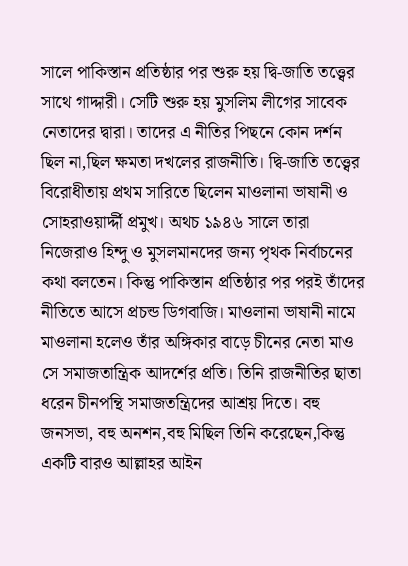সালে পাকিস্তান প্রতিষ্ঠার পর শুরু হয় দ্বি-জাতি তত্ত্বের সাথে গাদ্দারী। সেটি শুরু হয় মুসলিম লীগের সাবেক নেতাদের দ্বারা। তাদের এ নীতির পিছনে কোন দর্শন ছিল না,ছিল ক্ষমতা দখলের রাজনীতি। দ্বি-জাতি তত্ত্বের বিরোধীতায় প্রথম সারিতে ছিলেন মাওলানা ভাষানী ও সোহরাওয়ার্দ্দী প্রমুখ। অথচ ১৯৪৬ সালে তারা নিজেরাও হিন্দু ও মুসলমানদের জন্য পৃথক নির্বাচনের কথা বলতেন। কিন্তু পাকিস্তান প্রতিষ্ঠার পর পরই তাঁদের নীতিতে আসে প্রচন্ড ডিগবাজি। মাওলানা ভাষানী নামে মাওলানা হলেও তাঁর অঙ্গিকার বাড়ে চীনের নেতা মাও সে সমাজতান্ত্রিক আদর্শের প্রতি। তিনি রাজনীতির ছাতা ধরেন চীনপন্থি সমাজতন্ত্রিদের আশ্রয় দিতে। বহু জনসভা, বহু অনশন,বহু মিছিল তিনি করেছেন,কিন্তু একটি বারও আল্লাহর আইন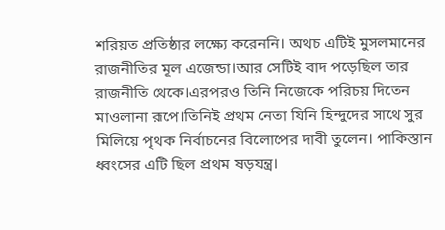শরিয়ত প্রতিষ্ঠার লক্ষ্যে করেননি। অথচ এটিই মুসলমানের রাজনীতির মূল এজেন্ডা।আর সেটিই বাদ পড়েছিল তার রাজনীতি থেকে।এরপরও তিনি নিজেকে পরিচয় দিতেন মাওলানা রূপে।তিনিই প্রথম নেতা যিনি হিন্দুদের সাথে সুর মিলিয়ে পৃথক নির্বাচনের বিলোপের দাবী তুলেন। পাকিস্তান ধ্বংসের এটি ছিল প্রথম ষড়যন্ত্র।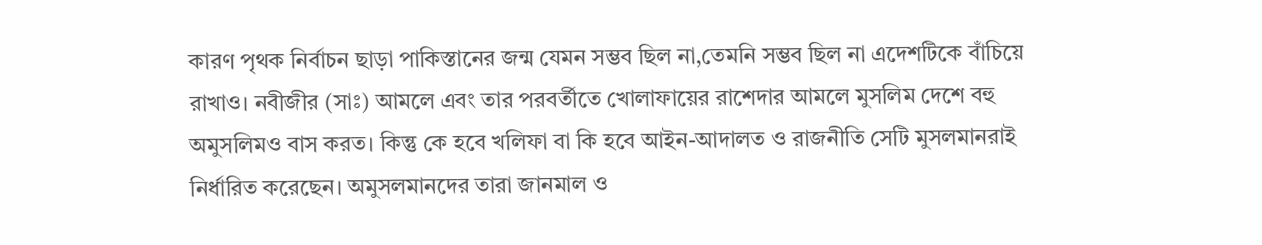কারণ পৃথক নির্বাচন ছাড়া পাকিস্তানের জন্ম যেমন সম্ভব ছিল না,তেমনি সম্ভব ছিল না এদেশটিকে বাঁচিয়ে রাখাও। নবীজীর (সাঃ) আমলে এবং তার পরবর্তীতে খোলাফায়ের রাশেদার আমলে মুসলিম দেশে বহু অমুসলিমও বাস করত। কিন্তু কে হবে খলিফা বা কি হবে আইন-আদালত ও রাজনীতি সেটি মুসলমানরাই নির্ধারিত করেছেন। অমুসলমানদের তারা জানমাল ও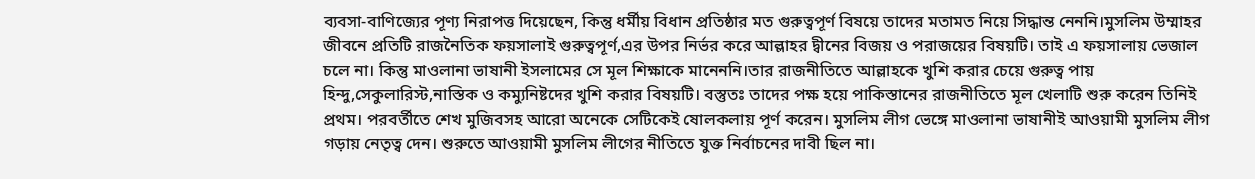ব্যবসা-বাণিজ্যের পূণ্য নিরাপত্ত দিয়েছেন, কিন্তু ধর্মীয় বিধান প্রতিষ্ঠার মত গুরুত্বপূর্ণ বিষয়ে তাদের মতামত নিয়ে সিদ্ধান্ত নেননি।মুসলিম উম্মাহর জীবনে প্রতিটি রাজনৈতিক ফয়সালাই গুরুত্বপূর্ণ,এর উপর নির্ভর করে আল্লাহর দ্বীনের বিজয় ও পরাজয়ের বিষয়টি। তাই এ ফয়সালায় ভেজাল চলে না। কিন্তু মাওলানা ভাষানী ইসলামের সে মূল শিক্ষাকে মানেননি।তার রাজনীতিতে আল্লাহকে খুশি করার চেয়ে গুরুত্ব পায় হিন্দু,সেকুলারিস্ট,নাস্তিক ও কম্যুনিষ্টদের খুশি করার বিষয়টি। বস্তুতঃ তাদের পক্ষ হয়ে পাকিস্তানের রাজনীতিতে মূল খেলাটি শুরু করেন তিনিই প্রথম। পরবর্তীতে শেখ মুজিবসহ আরো অনেকে সেটিকেই ষোলকলায় পূর্ণ করেন। মুসলিম লীগ ভেঙ্গে মাওলানা ভাষানীই আওয়ামী মুসলিম লীগ গড়ায় নেতৃত্ব দেন। শুরুতে আওয়ামী মুসলিম লীগের নীতিতে যুক্ত নির্বাচনের দাবী ছিল না।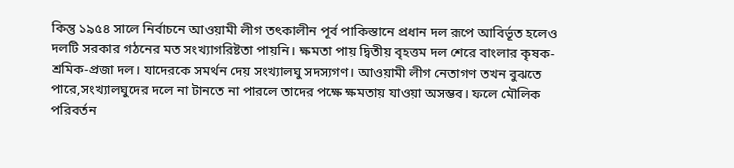কিন্তু ১৯৫৪ সালে নির্বাচনে আওয়ামী লীগ তৎকালীন পূর্ব পাকিস্তানে প্রধান দল রূপে আবির্ভূত হলেও দলটি সরকার গঠনের মত সংখ্যাগরিষ্টতা পায়নি। ক্ষমতা পায় দ্বিতীয় বৃহত্তম দল শেরে বাংলার কৃষক-শ্রমিক-প্রজা দল। যাদেরকে সমর্থন দেয় সংখ্যালঘু সদস্যগণ। আওয়ামী লীগ নেতাগণ তখন বুঝতে পারে,সংখ্যালঘুদের দলে না টানতে না পারলে তাদের পক্ষে ক্ষমতায় যাওয়া অসম্ভব। ফলে মৌলিক পরিবর্তন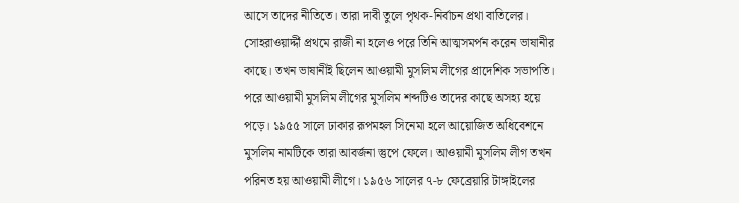আসে তাদের নীতিতে। তারা দাবী তুলে পৃথক-নির্বাচন প্রথা বাতিলের। সোহরাওয়ার্দ্দী প্রথমে রাজী না হলেও পরে তিনি আত্মসমর্পন করেন ভাষানীর কাছে। তখন ভাষানীই ছিলেন আওয়ামী মুসলিম লীগের প্রাদেশিক সভাপতি। পরে আওয়ামী মুসলিম লীগের মুসলিম শব্দটিও তাদের কাছে অসহ্য হয়ে পড়ে। ১৯৫৫ সালে ঢাকার রূপমহল সিনেমা হলে আয়োজিত অধিবেশনে মুসলিম নামটিকে তারা আবর্জনা স্তুপে ফেলে। আওয়ামী মুসলিম লীগ তখন পরিনত হয় আওয়ামী লীগে। ১৯৫৬ সালের ৭-৮ ফেব্রেয়ারি টাঙ্গাইলের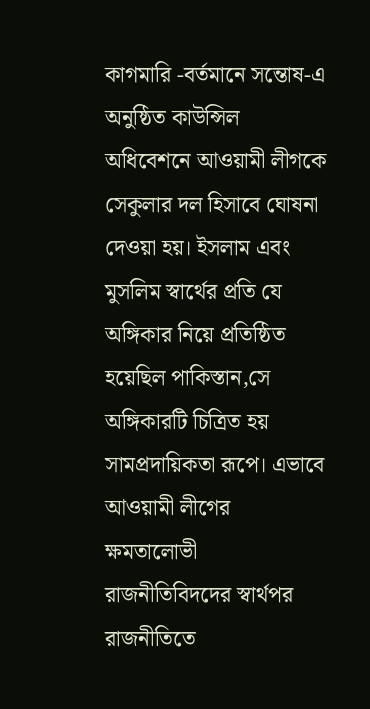কাগমারি -বর্তমানে সন্তোষ-এ অনুষ্ঠিত কাউন্সিল অধিবেশনে আওয়ামী লীগকে সেকুলার দল হিসাবে ঘোষনা দেওয়া হয়। ইসলাম এবং মুসলিম স্বার্থের প্রতি যে অঙ্গিকার নিয়ে প্রতিষ্ঠিত হয়েছিল পাকিস্তান,সে অঙ্গিকারটি চিত্রিত হয় সামপ্রদায়িকতা রূপে। এভাবে আওয়ামী লীগের ক্ষমতালোভী রাজনীতিবিদদের স্বার্থপর রাজনীতিতে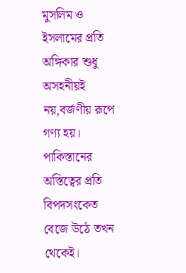মুসলিম ও ইসলামের প্রতি অঙ্গিকার শুধু অসহনীয়ই নয়,বর্জণীয় রূপে গণ্য হয়। পাকিস্তানের অস্তিত্বের প্রতি বিপদসংকেত বেজে উঠে তখন থেকেই।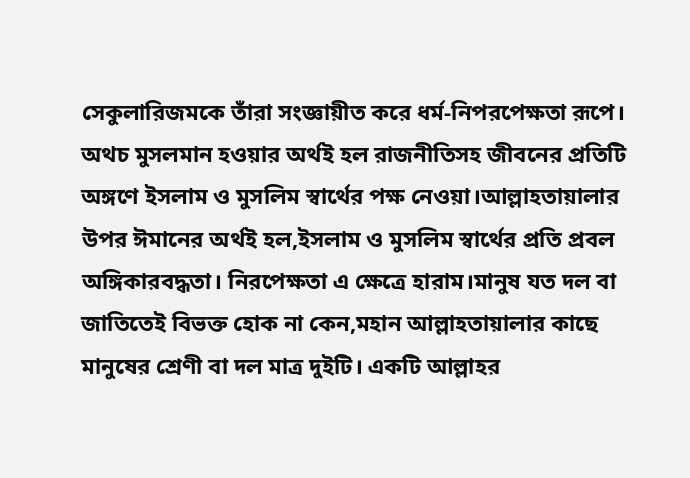সেকুলারিজমকে তাঁরা সংজ্ঞায়ীত করে ধর্ম-নিপরপেক্ষতা রূপে। অথচ মুসলমান হওয়ার অর্থই হল রাজনীতিসহ জীবনের প্রতিটি অঙ্গণে ইসলাম ও মুসলিম স্বার্থের পক্ষ নেওয়া।আল্লাহতায়ালার উপর ঈমানের অর্থই হল,ইসলাম ও মুসলিম স্বার্থের প্রতি প্রবল অঙ্গিকারবদ্ধতা। নিরপেক্ষতা এ ক্ষেত্রে হারাম।মানুষ যত দল বা জাতিতেই বিভক্ত হোক না কেন,মহান আল্লাহতায়ালার কাছে মানুষের শ্রেণী বা দল মাত্র দুইটি। একটি আল্লাহর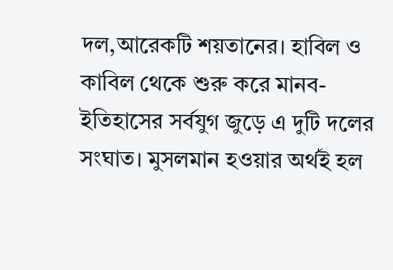দল,আরেকটি শয়তানের। হাবিল ও কাবিল থেকে শুরু করে মানব-ইতিহাসের সর্বযুগ জুড়ে এ দুটি দলের সংঘাত। মুসলমান হওয়ার অর্থই হল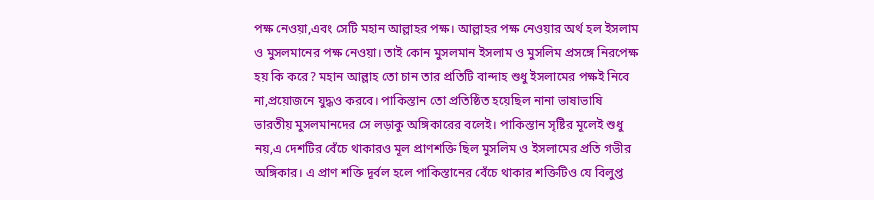পক্ষ নেওয়া,এবং সেটি মহান আল্লাহর পক্ষ। আল্লাহর পক্ষ নেওয়ার অর্থ হল ইসলাম ও মুসলমানের পক্ষ নেওয়া। তাই কোন মুসলমান ইসলাম ও মুসলিম প্রসঙ্গে নিরপেক্ষ হয় কি করে? মহান আল্লাহ তো চান তার প্রতিটি বান্দাহ শুধু ইসলামের পক্ষই নিবে না,প্রয়োজনে যুদ্ধও করবে। পাকিস্তান তো প্রতিষ্ঠিত হয়েছিল নানা ভাষাভাষি ভারতীয় মুসলমানদের সে লড়াকু অঙ্গিকারের বলেই। পাকিস্তান সৃষ্টির মূলেই শুধু নয়,এ দেশটির বেঁচে থাকারও মূল প্রাণশক্তি ছিল মুসলিম ও ইসলামের প্রতি গভীর অঙ্গিকার। এ প্রাণ শক্তি দূর্বল হলে পাকিস্তানের বেঁচে থাকার শক্তিটিও যে বিলুপ্ত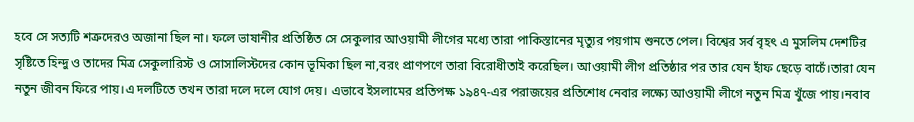হবে সে সত্যটি শত্রুদেরও অজানা ছিল না। ফলে ভাষানীর প্রতিষ্ঠিত সে সেকুলার আওয়ামী লীগের মধ্যে তারা পাকিস্তানের মৃত্যুর পয়গাম শুনতে পেল। বিশ্বের সর্ব বৃহৎ এ মুসলিম দেশটির সৃষ্টিতে হিন্দু ও তাদের মিত্র সেকুলারিস্ট ও সোসালিস্টদের কোন ভূমিকা ছিল না,বরং প্রাণপণে তারা বিরোধীতাই করেছিল। আওয়ামী লীগ প্রতিষ্ঠার পর তার যেন হাঁফ ছেড়ে বাচেঁ।তারা যেন নতুন জীবন ফিরে পায়।এ দলটিতে তখন তারা দলে দলে যোগ দেয়। এভাবে ইসলামের প্রতিপক্ষ ১৯৪৭-এর পরাজয়ের প্রতিশোধ নেবার লক্ষ্যে আওয়ামী লীগে নতুন মিত্র খুঁজে পায়।নবাব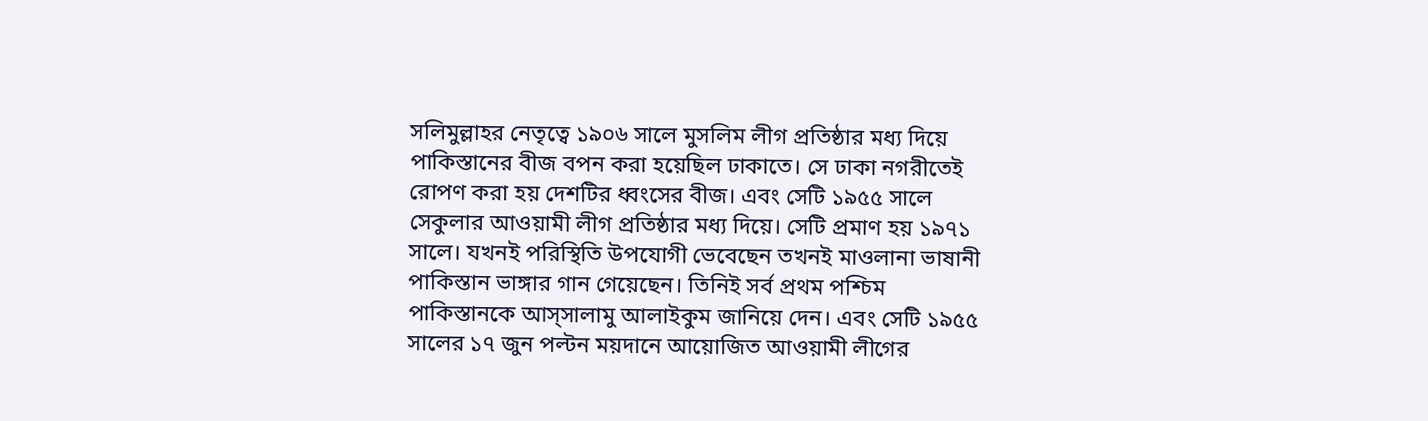সলিমুল্লাহর নেতৃত্বে ১৯০৬ সালে মুসলিম লীগ প্রতিষ্ঠার মধ্য দিয়ে পাকিস্তানের বীজ বপন করা হয়েছিল ঢাকাতে। সে ঢাকা নগরীতেই রোপণ করা হয় দেশটির ধ্বংসের বীজ। এবং সেটি ১৯৫৫ সালে সেকুলার আওয়ামী লীগ প্রতিষ্ঠার মধ্য দিয়ে। সেটি প্রমাণ হয় ১৯৭১ সালে। যখনই পরিস্থিতি উপযোগী ভেবেছেন তখনই মাওলানা ভাষানী পাকিস্তান ভাঙ্গার গান গেয়েছেন। তিনিই সর্ব প্রথম পশ্চিম পাকিস্তানকে আস্সালামু আলাইকুম জানিয়ে দেন। এবং সেটি ১৯৫৫ সালের ১৭ জুন পল্টন ময়দানে আয়োজিত আওয়ামী লীগের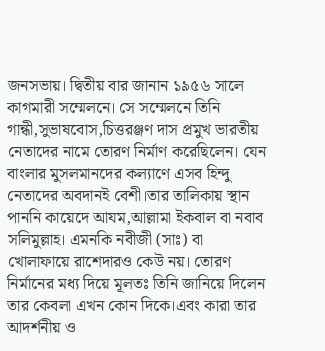জনসভায়। দ্বিতীয় বার জানান ১৯৫৬ সালে কাগমারী সম্মেলনে। সে সম্মেলনে তিনি গান্ধী,সুভাষবোস,চিত্তরঞ্জণ দাস প্রমুখ ভারতীয় নেতাদের নামে তোরণ নির্মাণ করেছিলেন। যেন বাংলার মুসলমানদের কল্যাণে এসব হিন্দু নেতাদের অবদানই বেশী।তার তালিকায় স্থান পাননি কায়েদে আযম,আল্লামা ইকবাল বা নবাব সলিমুল্লাহ। এমনকি নবীজী (সাঃ) বা খোলাফায়ে রাশেদারও কেউ নয়। তোরণ নির্মানের মধ্য দিয়ে মূলতঃ তিনি জানিয়ে দিলেন তার কেবলা এখন কোন দিকে।এবং কারা তার আদর্শনীয় ও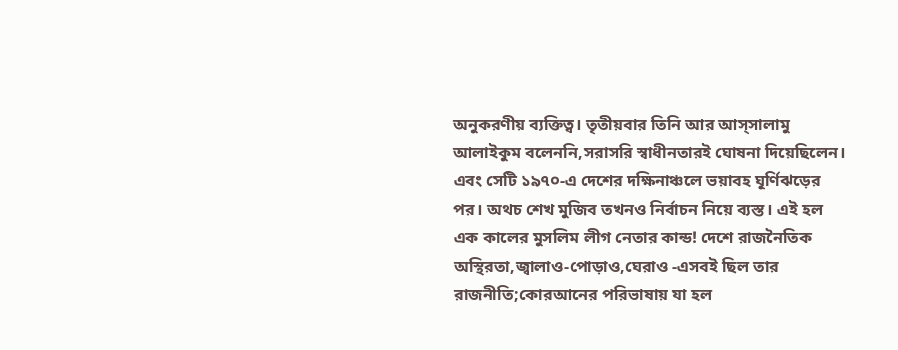অনুকরণীয় ব্যক্তিত্ব। তৃতীয়বার তিনি আর আস্সালামু আলাইকুম বলেননি,সরাসরি স্বাধীনতারই ঘোষনা দিয়েছিলেন। এবং সেটি ১৯৭০-এ দেশের দক্ষিনাঞ্চলে ভয়াবহ ঘূর্ণিঝড়ের পর। অথচ শেখ মুজিব তখনও নির্বাচন নিয়ে ব্যস্ত। এই হল এক কালের মুসলিম লীগ নেতার কান্ড! দেশে রাজনৈতিক অস্থিরতা,জ্বালাও-পোড়াও,ঘেরাও -এসবই ছিল তার রাজনীতি;কোরআনের পরিভাষায় যা হল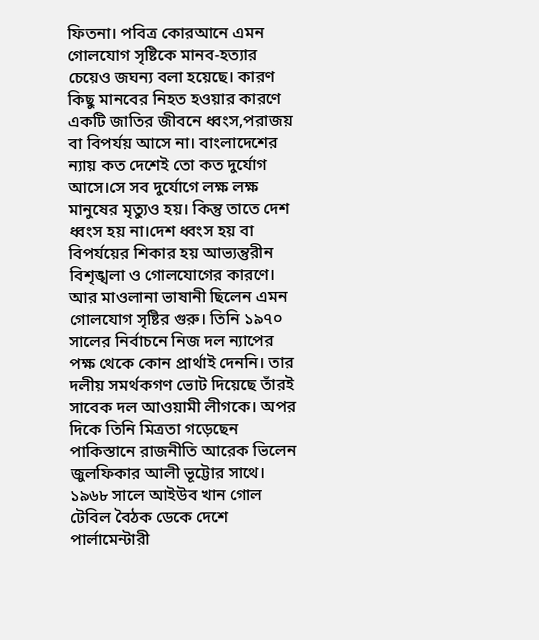ফিতনা। পবিত্র কোরআনে এমন গোলযোগ সৃষ্টিকে মানব-হত্যার চেয়েও জঘন্য বলা হয়েছে। কারণ কিছু মানবের নিহত হওয়ার কারণে একটি জাতির জীবনে ধ্বংস,পরাজয় বা বিপর্যয় আসে না। বাংলাদেশের ন্যায় কত দেশেই তো কত দুর্যোগ আসে।সে সব দুর্যোগে লক্ষ লক্ষ মানুষের মৃত্যুও হয়। কিন্তু তাতে দেশ ধ্বংস হয় না।দেশ ধ্বংস হয় বা বিপর্যয়ের শিকার হয় আভ্যন্তুরীন বিশৃঙ্খলা ও গোলযোগের কারণে। আর মাওলানা ভাষানী ছিলেন এমন গোলযোগ সৃষ্টির গুরু। তিনি ১৯৭০ সালের নির্বাচনে নিজ দল ন্যাপের পক্ষ থেকে কোন প্রার্থাই দেননি। তার দলীয় সমর্থকগণ ভোট দিয়েছে তাঁরই সাবেক দল আওয়ামী লীগকে। অপর দিকে তিনি মিত্রতা গড়েছেন পাকিস্তানে রাজনীতি আরেক ভিলেন জুলফিকার আলী ভূট্টোর সাথে। ১৯৬৮ সালে আইউব খান গোল টেবিল বৈঠক ডেকে দেশে পার্লামেন্টারী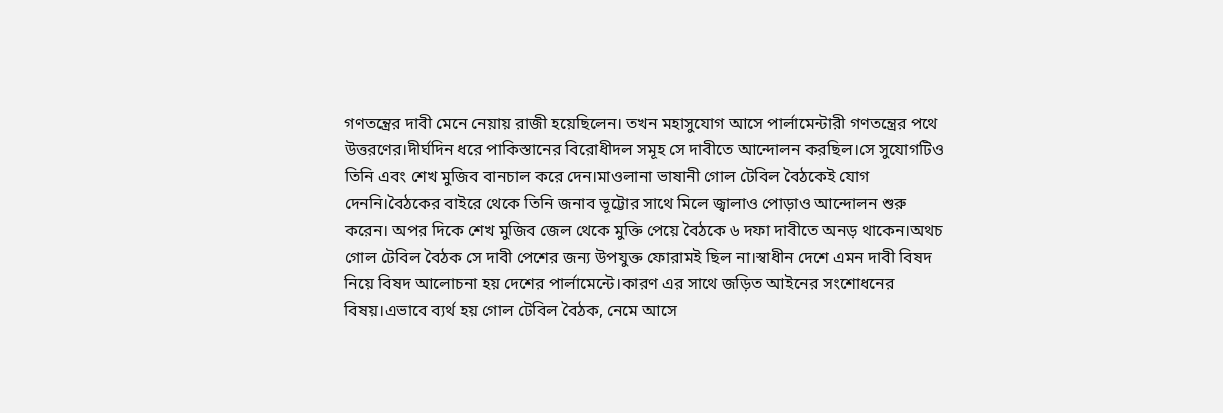গণতন্ত্রের দাবী মেনে নেয়ায় রাজী হয়েছিলেন। তখন মহাসুযোগ আসে পার্লামেন্টারী গণতন্ত্রের পথে উত্তরণের।দীর্ঘদিন ধরে পাকিস্তানের বিরোধীদল সমূহ সে দাবীতে আন্দোলন করছিল।সে সুযোগটিও তিনি এবং শেখ মুজিব বানচাল করে দেন।মাওলানা ভাষানী গোল টেবিল বৈঠকেই যোগ দেননি।বৈঠকের বাইরে থেকে তিনি জনাব ভূট্টোর সাথে মিলে জ্বালাও পোড়াও আন্দোলন শুরু করেন। অপর দিকে শেখ মুজিব জেল থেকে মুক্তি পেয়ে বৈঠকে ৬ দফা দাবীতে অনড় থাকেন।অথচ গোল টেবিল বৈঠক সে দাবী পেশের জন্য উপযুক্ত ফোরামই ছিল না।স্বাধীন দেশে এমন দাবী বিষদ নিয়ে বিষদ আলোচনা হয় দেশের পার্লামেন্টে।কারণ এর সাথে জড়িত আইনের সংশোধনের বিষয়।এভাবে ব্যর্থ হয় গোল টেবিল বৈঠক, নেমে আসে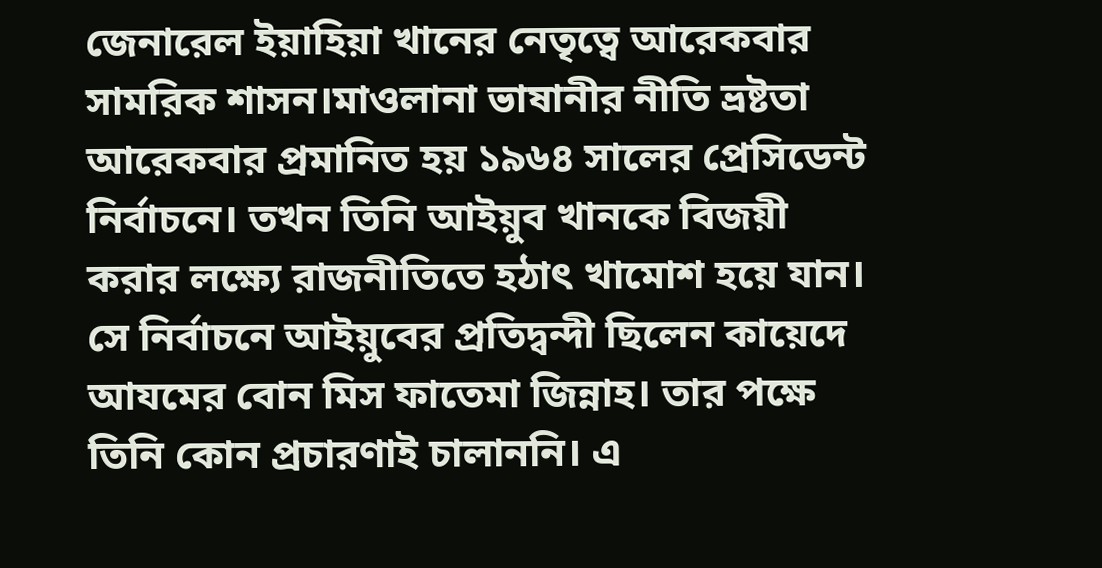জেনারেল ইয়াহিয়া খানের নেতৃত্বে আরেকবার সামরিক শাসন।মাওলানা ভাষানীর নীতি ভ্রষ্টতা আরেকবার প্রমানিত হয় ১৯৬৪ সালের প্রেসিডেন্ট নির্বাচনে। তখন তিনি আইয়ুব খানকে বিজয়ী করার লক্ষ্যে রাজনীতিতে হঠাৎ খামোশ হয়ে যান। সে নির্বাচনে আইয়ুবের প্রতিদ্বন্দী ছিলেন কায়েদে আযমের বোন মিস ফাতেমা জিন্নাহ। তার পক্ষে তিনি কোন প্রচারণাই চালাননি। এ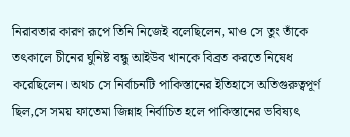নিরাবতার কারণ রূপে তিনি নিজেই বলেছিলেন, মাও সে তুং তাঁকে তৎকালে চীনের ঘুনিষ্ট বন্ধু আইউব খানকে বিব্রত করতে নিষেধ করেছিলেন। অথচ সে নির্বাচনটি পাকিস্তানের ইতিহাসে অতিগুরুত্বপূর্ণ ছিল,সে সময় ফাতেমা জিন্নাহ নির্বাচিত হলে পাকিস্তানের ভবিষ্যৎ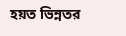হয়ত ভিন্নতর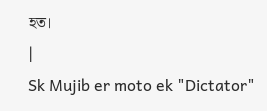হত।
|
Sk Mujib er moto ek "Dictator"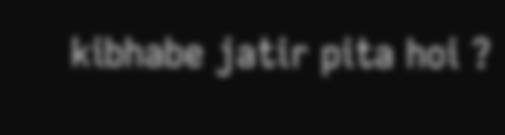kibhabe jatir pita hoi ?